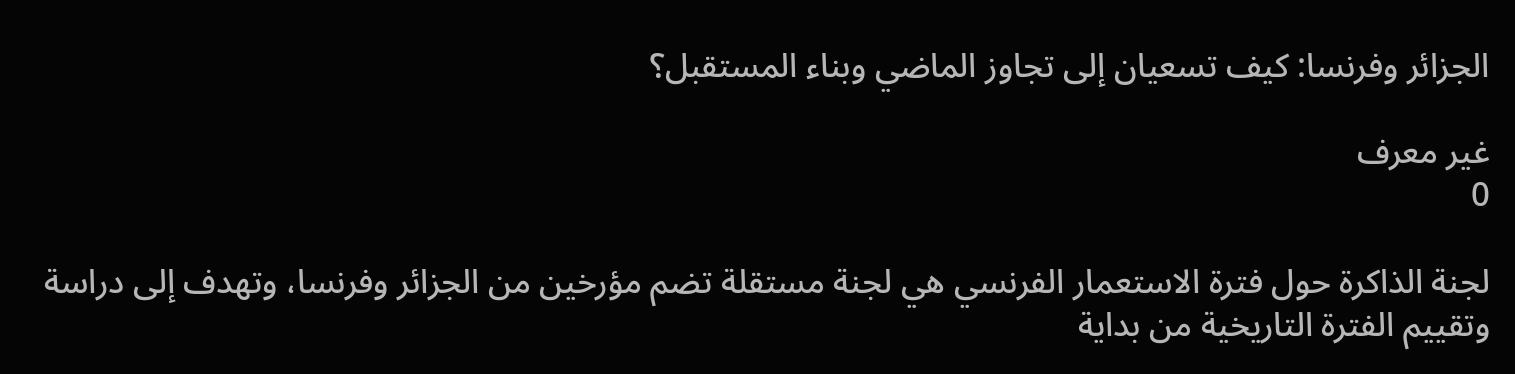الجزائر وفرنسا: كيف تسعيان إلى تجاوز الماضي وبناء المستقبل؟

غير معرف
0

لجنة الذاكرة حول فترة الاستعمار الفرنسي هي لجنة مستقلة تضم مؤرخين من الجزائر وفرنسا، وتهدف إلى دراسة وتقييم الفترة التاريخية من بداية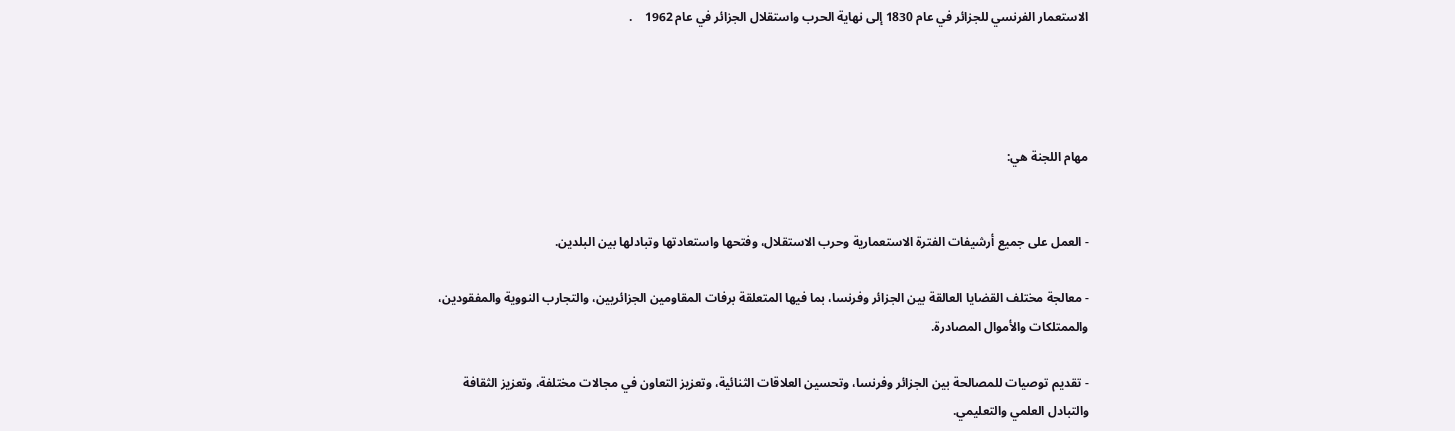الاستعمار الفرنسي للجزائر في عام 1830 إلى نهاية الحرب واستقلال الجزائر في عام 1962    .




مهام اللجنة هي:


- العمل على جميع أرشيفات الفترة الاستعمارية وحرب الاستقلال، وفتحها واستعادتها وتبادلها بين البلدين.

- معالجة مختلف القضايا العالقة بين الجزائر وفرنسا، بما فيها المتعلقة برفات المقاومين الجزائريين، والتجارب النووية والمفقودين، والممتلكات والأموال المصادرة.

- تقديم توصيات للمصالحة بين الجزائر وفرنسا، وتحسين العلاقات الثنائية، وتعزيز التعاون في مجالات مختلفة، وتعزيز الثقافة والتبادل العلمي والتعليمي.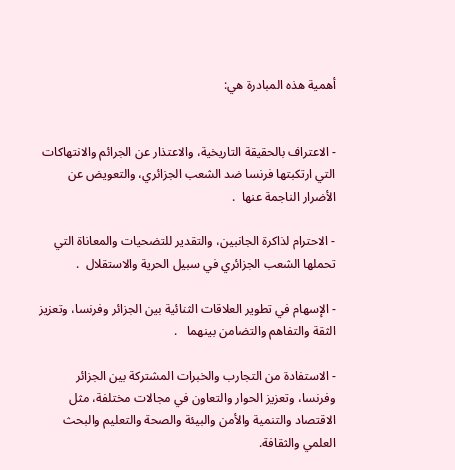أهمية هذه المبادرة هي:


- الاعتراف بالحقيقة التاريخية، والاعتذار عن الجرائم والانتهاكات التي ارتكبتها فرنسا ضد الشعب الجزائري، والتعويض عن الأضرار الناجمة عنها  .

- الاحترام لذاكرة الجانبين، والتقدير للتضحيات والمعاناة التي تحملها الشعب الجزائري في سبيل الحرية والاستقلال  .

- الإسهام في تطوير العلاقات الثنائية بين الجزائر وفرنسا، وتعزيز الثقة والتفاهم والتضامن بينهما   .

- الاستفادة من التجارب والخبرات المشتركة بين الجزائر وفرنسا، وتعزيز الحوار والتعاون في مجالات مختلفة، مثل الاقتصاد والتنمية والأمن والبيئة والصحة والتعليم والبحث العلمي والثقافة.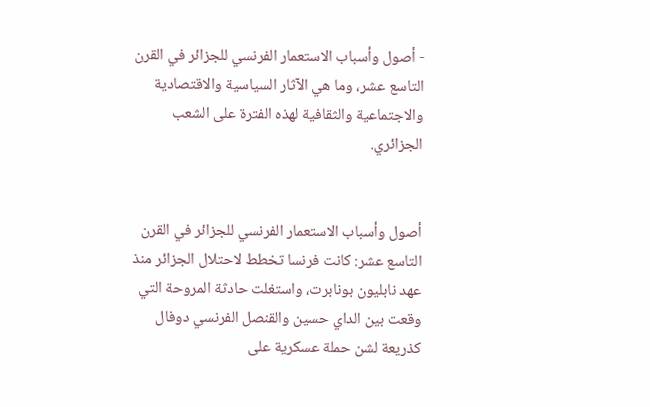- أصول وأسباب الاستعمار الفرنسي للجزائر في القرن التاسع عشر، وما هي الآثار السياسية والاقتصادية والاجتماعية والثقافية لهذه الفترة على الشعب الجزائري.


أصول وأسباب الاستعمار الفرنسي للجزائر في القرن التاسع عشر: كانت فرنسا تخطط لاحتلال الجزائر منذ عهد نابليون بونابرت، واستغلت حادثة المروحة التي وقعت بين الداي حسين والقنصل الفرنسي دوفال كذريعة لشن حملة عسكرية على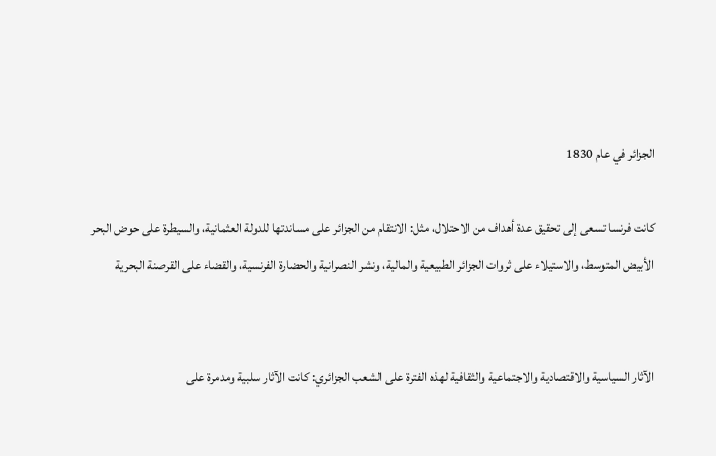الجزائر في عام 1830

كانت فرنسا تسعى إلى تحقيق عدة أهداف من الاحتلال، مثل: الانتقام من الجزائر على مساندتها للدولة العثمانية، والسيطرة على حوض البحر الأبيض المتوسط، والاستيلاء على ثروات الجزائر الطبيعية والمالية، ونشر النصرانية والحضارة الفرنسية، والقضاء على القرصنة البحرية


الآثار السياسية والاقتصادية والاجتماعية والثقافية لهذه الفترة على الشعب الجزائري: كانت الآثار سلبية ومدمرة على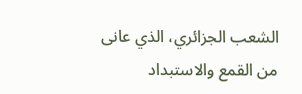الشعب الجزائري، الذي عانى من القمع والاستبداد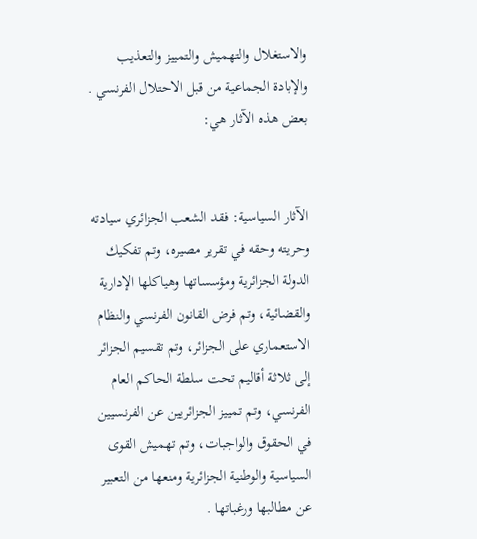والاستغلال والتهميش والتمييز والتعذيب والإبادة الجماعية من قبل الاحتلال الفرنسي . بعض هذه الآثار هي:


الآثار السياسية: فقد الشعب الجزائري سيادته وحريته وحقه في تقرير مصيره، وتم تفكيك الدولة الجزائرية ومؤسساتها وهياكلها الإدارية والقضائية، وتم فرض القانون الفرنسي والنظام الاستعماري على الجزائر، وتم تقسيم الجزائر إلى ثلاثة أقاليم تحت سلطة الحاكم العام الفرنسي، وتم تمييز الجزائريين عن الفرنسيين في الحقوق والواجبات، وتم تهميش القوى السياسية والوطنية الجزائرية ومنعها من التعبير عن مطالبها ورغباتها .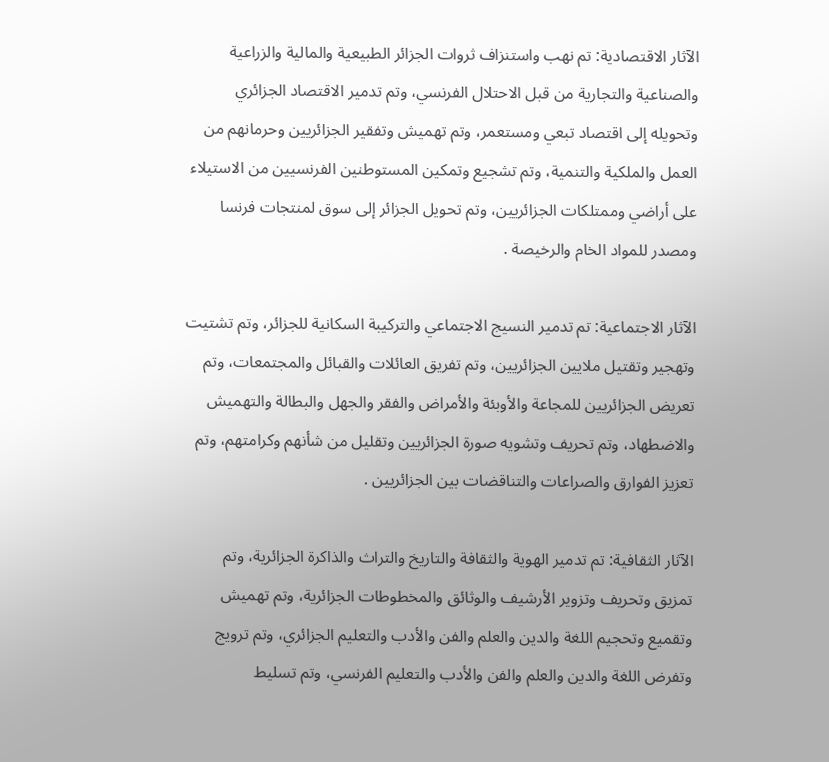الآثار الاقتصادية: تم نهب واستنزاف ثروات الجزائر الطبيعية والمالية والزراعية والصناعية والتجارية من قبل الاحتلال الفرنسي، وتم تدمير الاقتصاد الجزائري وتحويله إلى اقتصاد تبعي ومستعمر، وتم تهميش وتفقير الجزائريين وحرمانهم من العمل والملكية والتنمية، وتم تشجيع وتمكين المستوطنين الفرنسيين من الاستيلاء على أراضي وممتلكات الجزائريين، وتم تحويل الجزائر إلى سوق لمنتجات فرنسا ومصدر للمواد الخام والرخيصة .

الآثار الاجتماعية: تم تدمير النسيج الاجتماعي والتركيبة السكانية للجزائر، وتم تشتيت وتهجير وتقتيل ملايين الجزائريين، وتم تفريق العائلات والقبائل والمجتمعات، وتم تعريض الجزائريين للمجاعة والأوبئة والأمراض والفقر والجهل والبطالة والتهميش والاضطهاد، وتم تحريف وتشويه صورة الجزائريين وتقليل من شأنهم وكرامتهم، وتم تعزيز الفوارق والصراعات والتناقضات بين الجزائريين .

الآثار الثقافية: تم تدمير الهوية والثقافة والتاريخ والتراث والذاكرة الجزائرية، وتم تمزيق وتحريف وتزوير الأرشيف والوثائق والمخطوطات الجزائرية، وتم تهميش وتقميع وتحجيم اللغة والدين والعلم والفن والأدب والتعليم الجزائري، وتم ترويج وتفرض اللغة والدين والعلم والفن والأدب والتعليم الفرنسي، وتم تسليط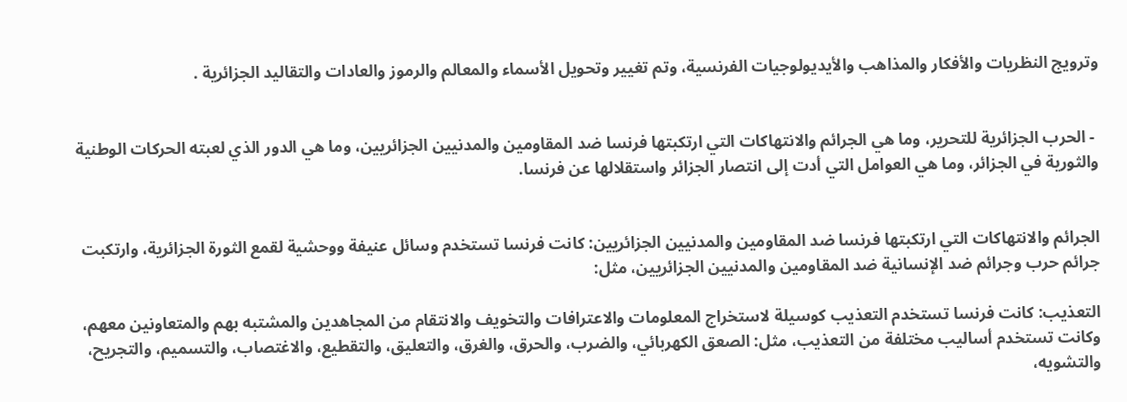وترويج النظريات والأفكار والمذاهب والأيديولوجيات الفرنسية، وتم تغيير وتحويل الأسماء والمعالم والرموز والعادات والتقاليد الجزائرية .


 - الحرب الجزائرية للتحرير، وما هي الجرائم والانتهاكات التي ارتكبتها فرنسا ضد المقاومين والمدنيين الجزائريين، وما هي الدور الذي لعبته الحركات الوطنية والثورية في الجزائر، وما هي العوامل التي أدت إلى انتصار الجزائر واستقلالها عن فرنسا.


الجرائم والانتهاكات التي ارتكبتها فرنسا ضد المقاومين والمدنيين الجزائريين: كانت فرنسا تستخدم وسائل عنيفة ووحشية لقمع الثورة الجزائرية، وارتكبت جرائم حرب وجرائم ضد الإنسانية ضد المقاومين والمدنيين الجزائريين، مثل:

التعذيب: كانت فرنسا تستخدم التعذيب كوسيلة لاستخراج المعلومات والاعترافات والتخويف والانتقام من المجاهدين والمشتبه بهم والمتعاونين معهم، وكانت تستخدم أساليب مختلفة من التعذيب، مثل: الصعق الكهربائي، والضرب، والحرق، والغرق، والتعليق، والتقطيع، والاغتصاب، والتسميم، والتجريح، والتشويه،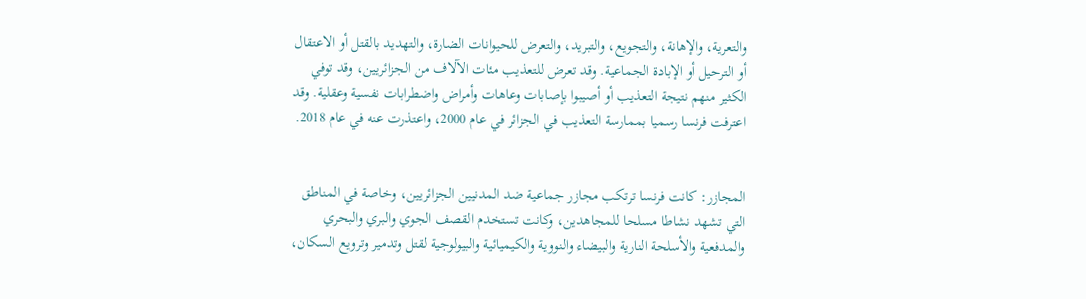والتعرية، والإهانة، والتجويع، والتبريد، والتعرض للحيوانات الضارة، والتهديد بالقتل أو الاعتقال أو الترحيل أو الإبادة الجماعية. وقد تعرض للتعذيب مئات الآلاف من الجزائريين، وقد توفي الكثير منهم نتيجة التعذيب أو أصيبوا بإصابات وعاهات وأمراض واضطرابات نفسية وعقلية. وقد اعترفت فرنسا رسميا بممارسة التعذيب في الجزائر في عام 2000، واعتذرت عنه في عام 2018.


المجازر: كانت فرنسا ترتكب مجازر جماعية ضد المدنيين الجزائريين، وخاصة في المناطق التي تشهد نشاطا مسلحا للمجاهدين، وكانت تستخدم القصف الجوي والبري والبحري والمدفعية والأسلحة النارية والبيضاء والنووية والكيميائية والبيولوجية لقتل وتدمير وترويع السكان،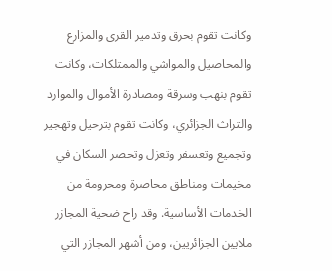وكانت تقوم بحرق وتدمير القرى والمزارع والمحاصيل والمواشي والممتلكات، وكانت تقوم بنهب وسرقة ومصادرة الأموال والموارد والتراث الجزائري، وكانت تقوم بترحيل وتهجير وتجميع وتعسفر وتعزل وتحصر السكان في مخيمات ومناطق محاصرة ومحرومة من الخدمات الأساسية. وقد راح ضحية المجازر ملايين الجزائريين، ومن أشهر المجازر التي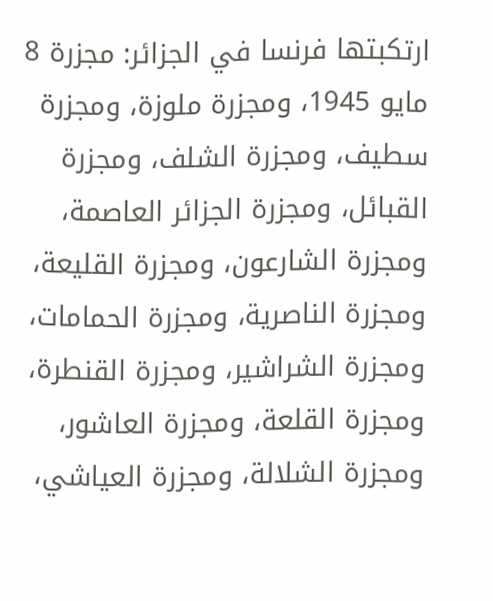ارتكبتها فرنسا في الجزائر: مجزرة 8 مايو 1945، ومجزرة ملوزة، ومجزرة سطيف، ومجزرة الشلف، ومجزرة القبائل، ومجزرة الجزائر العاصمة، ومجزرة الشارعون، ومجزرة القليعة، ومجزرة الناصرية، ومجزرة الحمامات، ومجزرة الشراشير، ومجزرة القنطرة، ومجزرة القلعة، ومجزرة العاشور، ومجزرة الشلالة، ومجزرة العياشي،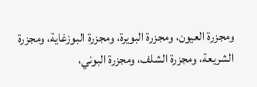ومجزرة العيون، ومجزرة البويرة، ومجزرة البوزغاية، ومجزرة الشريعة، ومجزرة الشلف، ومجزرة البوني،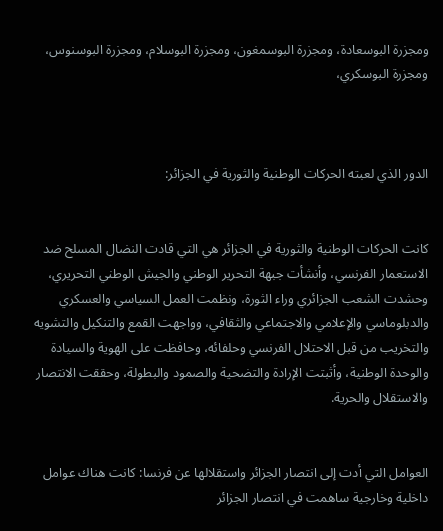ومجزرة البوسعادة، ومجزرة البوسمغون، ومجزرة البوسلام، ومجزرة البوسنوس، ومجزرة البوسكري،



الدور الذي لعبته الحركات الوطنية والثورية في الجزائر:


كانت الحركات الوطنية والثورية في الجزائر هي التي قادت النضال المسلح ضد الاستعمار الفرنسي، وأنشأت جبهة التحرير الوطني والجيش الوطني التحريري، وحشدت الشعب الجزائري وراء الثورة، ونظمت العمل السياسي والعسكري والدبلوماسي والإعلامي والاجتماعي والثقافي، وواجهت القمع والتنكيل والتشويه والتخريب من قبل الاحتلال الفرنسي وحلفائه، وحافظت على الهوية والسيادة والوحدة الوطنية، وأثبتت الإرادة والتضحية والصمود والبطولة، وحققت الانتصار والاستقلال والحرية.


العوامل التي أدت إلى انتصار الجزائر واستقلالها عن فرنسا: كانت هناك عوامل داخلية وخارجية ساهمت في انتصار الجزائر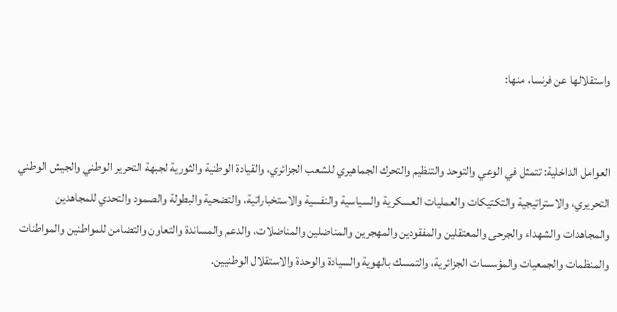واستقلالها عن فرنسا، منها:


العوامل الداخلية: تتمثل في الوعي والتوحد والتنظيم والتحرك الجماهيري للشعب الجزائري، والقيادة الوطنية والثورية لجبهة التحرير الوطني والجيش الوطني التحريري، والاستراتيجية والتكتيكات والعمليات العسكرية والسياسية والنفسية والاستخباراتية، والتضحية والبطولة والصمود والتحدي للمجاهدين والمجاهدات والشهداء والجرحى والمعتقلين والمفقودين والمهجرين والمناضلين والمناضلات، والدعم والمساندة والتعاون والتضامن للمواطنين والمواطنات والمنظمات والجمعيات والمؤسسات الجزائرية، والتمسك بالهوية والسيادة والوحدة والاستقلال الوطنيين.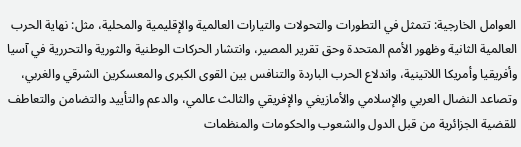العوامل الخارجية: تتمثل في التطورات والتحولات والتيارات العالمية والإقليمية والمحلية، مثل: نهاية الحرب العالمية الثانية وظهور الأمم المتحدة وحق تقرير المصير، وانتشار الحركات الوطنية والثورية والتحررية في آسيا وأفريقيا وأمريكا اللاتينية، واندلاع الحرب الباردة والتنافس بين القوى الكبرى والمعسكرين الشرقي والغربي، وتصاعد النضال العربي والإسلامي والأمازيغي والإفريقي والثالث عالمي، والدعم والتأييد والتضامن والتعاطف للقضية الجزائرية من قبل الدول والشعوب والحكومات والمنظمات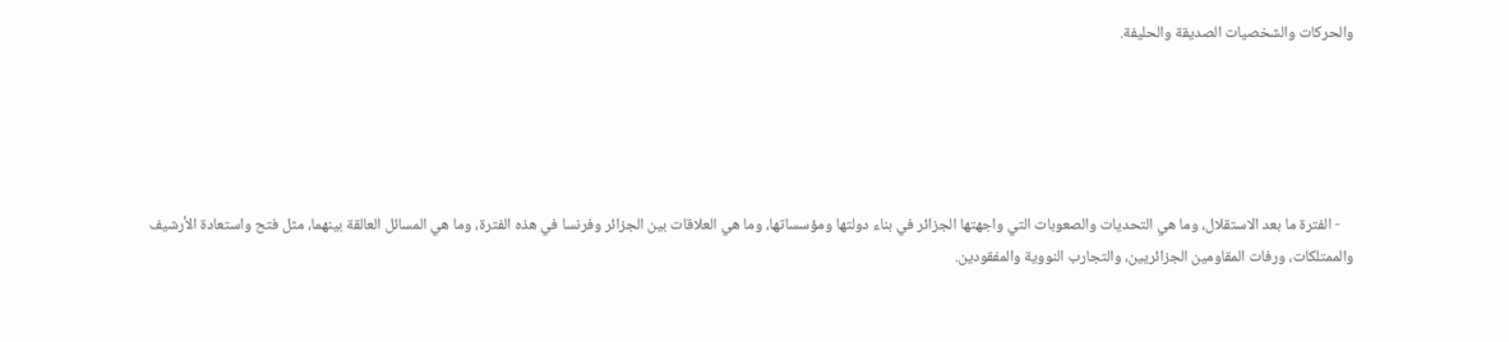والحركات والشخصيات الصديقة والحليفة.





    - الفترة ما بعد الاستقلال، وما هي التحديات والصعوبات التي واجهتها الجزائر في بناء دولتها ومؤسساتها، وما هي العلاقات بين الجزائر وفرنسا في هذه الفترة، وما هي المسائل العالقة بينهما، مثل فتح واستعادة الأرشيف والممتلكات، ورفات المقاومين الجزائريين، والتجارب النووية والمفقودين.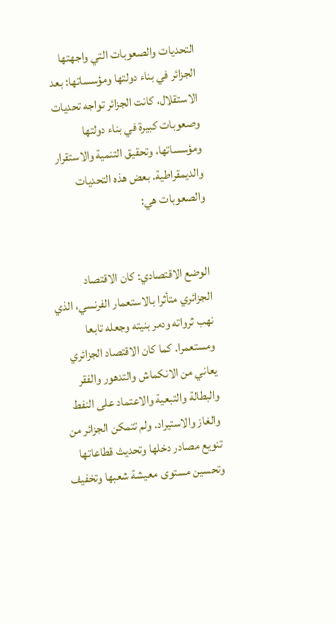التحديات والصعوبات التي واجهتها الجزائر في بناء دولتها ومؤسساتها: بعد الاستقلال، كانت الجزائر تواجه تحديات وصعوبات كبيرة في بناء دولتها ومؤسساتها، وتحقيق التنمية والاستقرار والديمقراطية. بعض هذه التحديات والصعوبات هي:


الوضع الاقتصادي: كان الاقتصاد الجزائري متأثرا بالاستعمار الفرنسي، الذي نهب ثرواته ودمر بنيته وجعله تابعا ومستعمرا. كما كان الاقتصاد الجزائري يعاني من الانكماش والتدهور والفقر والبطالة والتبعية والاعتماد على النفط والغاز والاستيراد. ولم تتمكن الجزائر من تنويع مصادر دخلها وتحديث قطاعاتها وتحسين مستوى معيشة شعبها وتخفيف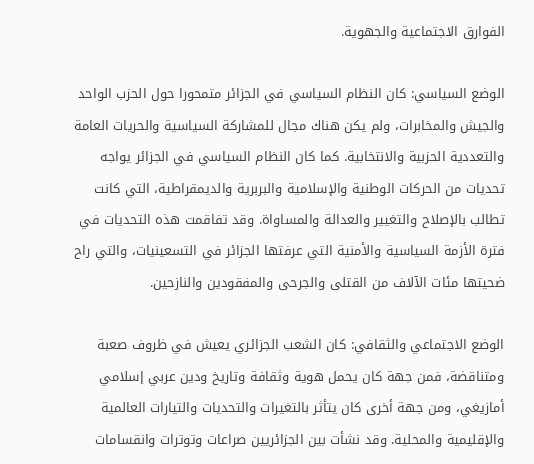الفوارق الاجتماعية والجهوية.

الوضع السياسي: كان النظام السياسي في الجزائر متمحورا حول الحزب الواحد والجيش والمخابرات، ولم يكن هناك مجال للمشاركة السياسية والحريات العامة والتعددية الحزبية والانتخابية. كما كان النظام السياسي في الجزائر يواجه تحديات من الحركات الوطنية والإسلامية والبربرية والديمقراطية، التي كانت تطالب بالإصلاح والتغيير والعدالة والمساواة. وقد تفاقمت هذه التحديات في فترة الأزمة السياسية والأمنية التي عرفتها الجزائر في التسعينيات، والتي راح ضحيتها مئات الآلاف من القتلى والجرحى والمفقودين والنازحين.

الوضع الاجتماعي والثقافي: كان الشعب الجزائري يعيش في ظروف صعبة ومتناقضة، فمن جهة كان يحمل هوية وثقافة وتاريخ ودين عربي إسلامي أمازيغي، ومن جهة أخرى كان يتأثر بالتغيرات والتحديات والتيارات العالمية والإقليمية والمحلية. وقد نشأت بين الجزائريين صراعات وتوترات وانقسامات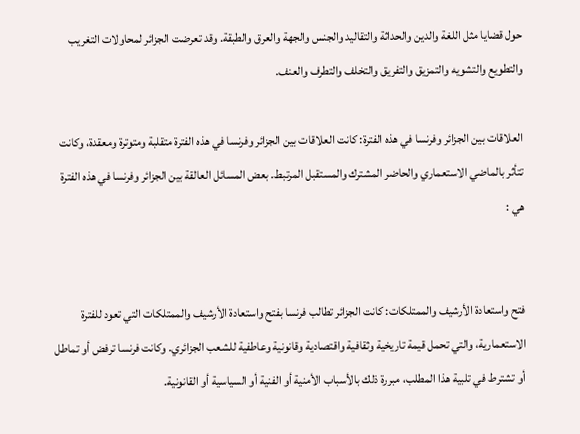حول قضايا مثل اللغة والدين والحداثة والتقاليد والجنس والجهة والعرق والطبقة. وقد تعرضت الجزائر لمحاولات التغريب والتطويع والتشويه والتمزيق والتفريق والتخلف والتطرف والعنف.

العلاقات بين الجزائر وفرنسا في هذه الفترة: كانت العلاقات بين الجزائر وفرنسا في هذه الفترة متقلبة ومتوترة ومعقدة، وكانت تتأثر بالماضي الاستعماري والحاضر المشترك والمستقبل المرتبط. بعض المسائل العالقة بين الجزائر وفرنسا في هذه الفترة هي :


فتح واستعادة الأرشيف والممتلكات: كانت الجزائر تطالب فرنسا بفتح واستعادة الأرشيف والممتلكات التي تعود للفترة الاستعمارية، والتي تحمل قيمة تاريخية وثقافية واقتصادية وقانونية وعاطفية للشعب الجزائري. وكانت فرنسا ترفض أو تماطل أو تشترط في تلبية هذا المطلب، مبررة ذلك بالأسباب الأمنية أو الفنية أو السياسية أو القانونية.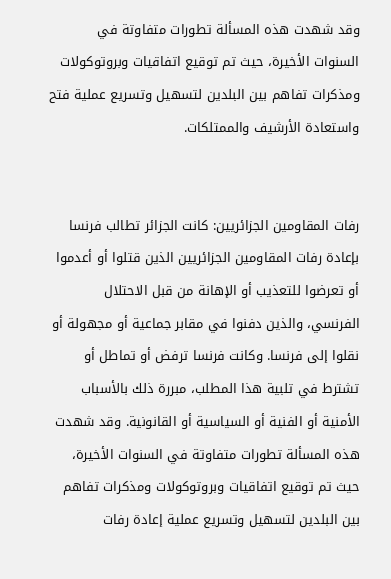وقد شهدت هذه المسألة تطورات متفاوتة في السنوات الأخيرة، حيث تم توقيع اتفاقيات وبروتوكولات ومذكرات تفاهم بين البلدين لتسهيل وتسريع عملية فتح واستعادة الأرشيف والممتلكات.


رفات المقاومين الجزائريين: كانت الجزائر تطالب فرنسا بإعادة رفات المقاومين الجزائريين الذين قتلوا أو أعدموا أو تعرضوا للتعذيب أو الإهانة من قبل الاحتلال الفرنسي، والذين دفنوا في مقابر جماعية أو مجهولة أو نقلوا إلى فرنسا. وكانت فرنسا ترفض أو تماطل أو تشترط في تلبية هذا المطلب، مبررة ذلك بالأسباب الأمنية أو الفنية أو السياسية أو القانونية. وقد شهدت هذه المسألة تطورات متفاوتة في السنوات الأخيرة، حيث تم توقيع اتفاقيات وبروتوكولات ومذكرات تفاهم بين البلدين لتسهيل وتسريع عملية إعادة رفات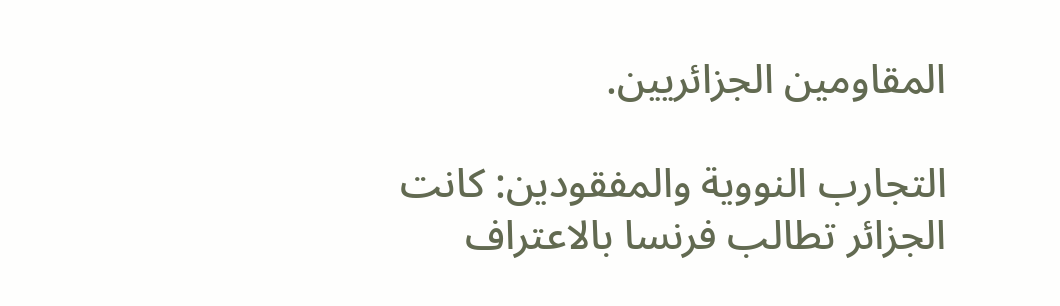المقاومين الجزائريين.

التجارب النووية والمفقودين: كانت الجزائر تطالب فرنسا بالاعتراف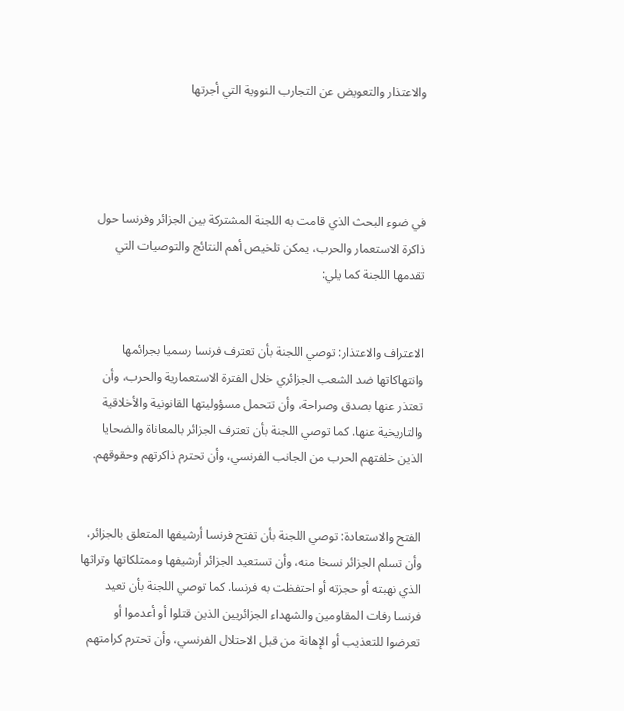والاعتذار والتعويض عن التجارب النووية التي أجرتها




في ضوء البحث الذي قامت به اللجنة المشتركة بين الجزائر وفرنسا حول ذاكرة الاستعمار والحرب، يمكن تلخيص أهم النتائج والتوصيات التي تقدمها اللجنة كما يلي:


الاعتراف والاعتذار: توصي اللجنة بأن تعترف فرنسا رسميا بجرائمها وانتهاكاتها ضد الشعب الجزائري خلال الفترة الاستعمارية والحرب، وأن تعتذر عنها بصدق وصراحة، وأن تتحمل مسؤوليتها القانونية والأخلاقية والتاريخية عنها. كما توصي اللجنة بأن تعترف الجزائر بالمعاناة والضحايا الذين خلفتهم الحرب من الجانب الفرنسي، وأن تحترم ذاكرتهم وحقوقهم.


الفتح والاستعادة: توصي اللجنة بأن تفتح فرنسا أرشيفها المتعلق بالجزائر، وأن تسلم الجزائر نسخا منه، وأن تستعيد الجزائر أرشيفها وممتلكاتها وتراثها الذي نهبته أو حجزته أو احتفظت به فرنسا. كما توصي اللجنة بأن تعيد فرنسا رفات المقاومين والشهداء الجزائريين الذين قتلوا أو أعدموا أو تعرضوا للتعذيب أو الإهانة من قبل الاحتلال الفرنسي، وأن تحترم كرامتهم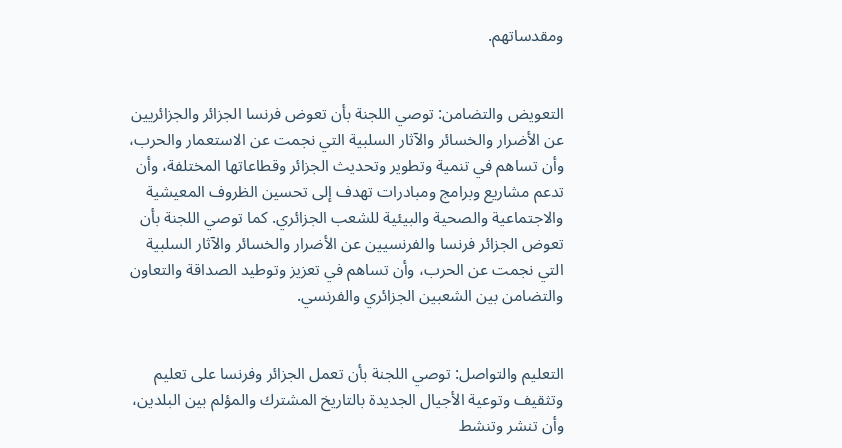ومقدساتهم.


التعويض والتضامن: توصي اللجنة بأن تعوض فرنسا الجزائر والجزائريين عن الأضرار والخسائر والآثار السلبية التي نجمت عن الاستعمار والحرب، وأن تساهم في تنمية وتطوير وتحديث الجزائر وقطاعاتها المختلفة، وأن تدعم مشاريع وبرامج ومبادرات تهدف إلى تحسين الظروف المعيشية والاجتماعية والصحية والبيئية للشعب الجزائري. كما توصي اللجنة بأن تعوض الجزائر فرنسا والفرنسيين عن الأضرار والخسائر والآثار السلبية التي نجمت عن الحرب، وأن تساهم في تعزيز وتوطيد الصداقة والتعاون والتضامن بين الشعبين الجزائري والفرنسي.


التعليم والتواصل: توصي اللجنة بأن تعمل الجزائر وفرنسا على تعليم وتثقيف وتوعية الأجيال الجديدة بالتاريخ المشترك والمؤلم بين البلدين، وأن تنشر وتنشط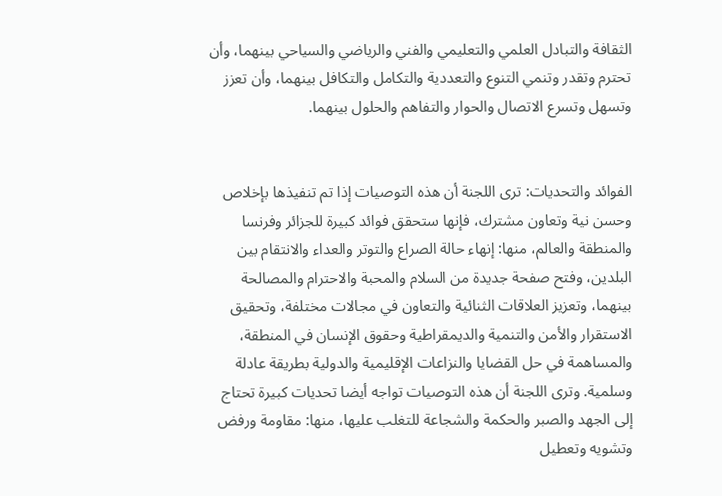الثقافة والتبادل العلمي والتعليمي والفني والرياضي والسياحي بينهما، وأن تحترم وتقدر وتنمي التنوع والتعددية والتكامل والتكافل بينهما، وأن تعزز وتسهل وتسرع الاتصال والحوار والتفاهم والحلول بينهما.


الفوائد والتحديات: ترى اللجنة أن هذه التوصيات إذا تم تنفيذها بإخلاص وحسن نية وتعاون مشترك، فإنها ستحقق فوائد كبيرة للجزائر وفرنسا والمنطقة والعالم، منها: إنهاء حالة الصراع والتوتر والعداء والانتقام بين البلدين، وفتح صفحة جديدة من السلام والمحبة والاحترام والمصالحة بينهما، وتعزيز العلاقات الثنائية والتعاون في مجالات مختلفة، وتحقيق الاستقرار والأمن والتنمية والديمقراطية وحقوق الإنسان في المنطقة، والمساهمة في حل القضايا والنزاعات الإقليمية والدولية بطريقة عادلة وسلمية. وترى اللجنة أن هذه التوصيات تواجه أيضا تحديات كبيرة تحتاج إلى الجهد والصبر والحكمة والشجاعة للتغلب عليها، منها: مقاومة ورفض وتشويه وتعطيل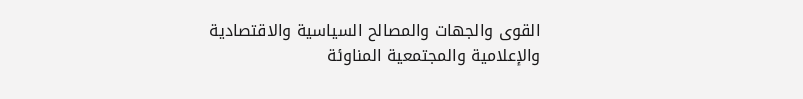القوى والجهات والمصالح السياسية والاقتصادية والإعلامية والمجتمعية المناوئة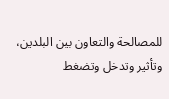للمصالحة والتعاون بين البلدين، وتأثير وتدخل وتضغط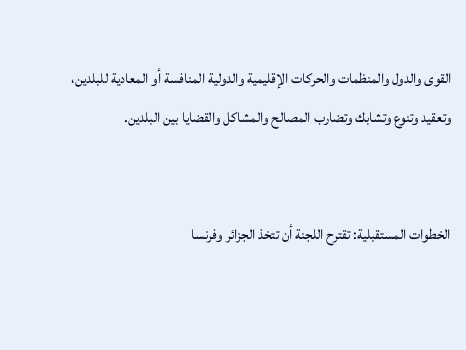القوى والدول والمنظمات والحركات الإقليمية والدولية المنافسة أو المعادية للبلدين، وتعقيد وتنوع وتشابك وتضارب المصالح والمشاكل والقضايا بين البلدين.


الخطوات المستقبلية: تقترح اللجنة أن تتخذ الجزائر وفرنسا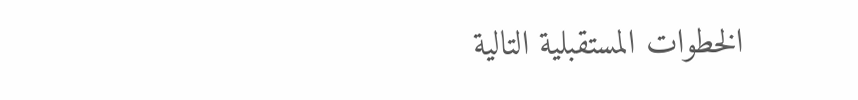الخطوات المستقبلية التالية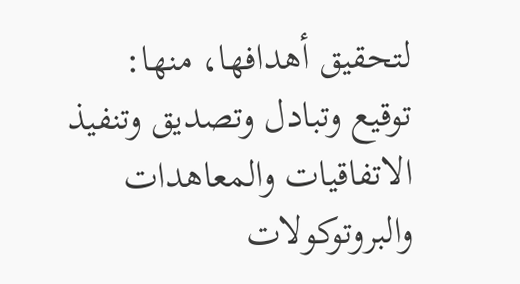لتحقيق أهدافها، منها: توقيع وتبادل وتصديق وتنفيذ الاتفاقيات والمعاهدات والبروتوكولات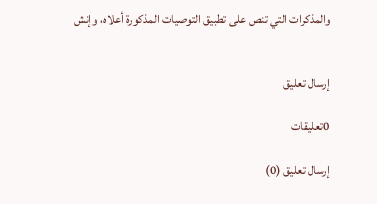والمذكرات التي تنص على تطبيق التوصيات المذكورة أعلاه، وإنش


إرسال تعليق

0تعليقات

إرسال تعليق (0)